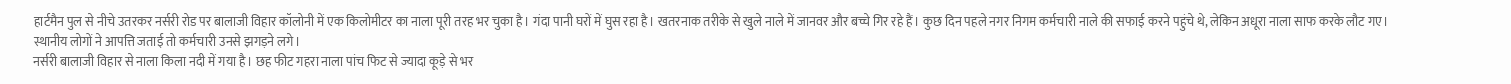हार्टमैन पुल से नीचे उतरकर नर्सरी रोड पर बालाजी विहार कॉलोनी में एक किलोमीटर का नाला पूरी तरह भर चुका है। गंदा पानी घरों में घुस रहा है। खतरनाक तरीके से खुले नाले में जानवर और बच्चे गिर रहे हैं। कुछ दिन पहले नगर निगम कर्मचारी नाले की सफाई करने पहुंचे थे, लेकिन अधूरा नाला साफ करके लौट गए। स्थानीय लोगों ने आपत्ति जताई तो कर्मचारी उनसे झगड़ने लगे।
नर्सरी बालाजी विहार से नाला किला नदी में गया है। छह फीट गहरा नाला पांच फिट से ज्यादा कूड़े से भर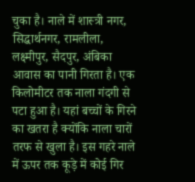चुका है। नाले में शास्त्री नगर, सिद्धार्थनगर, रामलीला, लक्ष्मीपुर, सैदपुर, अंबिका आवास का पानी गिरता है। एक किलोमीटर तक नाला गंदगी से पटा हुआ है। यहां बच्चों के गिरने का खतरा है क्योंकि नाला चारों तरफ से खुला है। इस गहरे नाले में ऊपर तक कूड़े में कोई गिर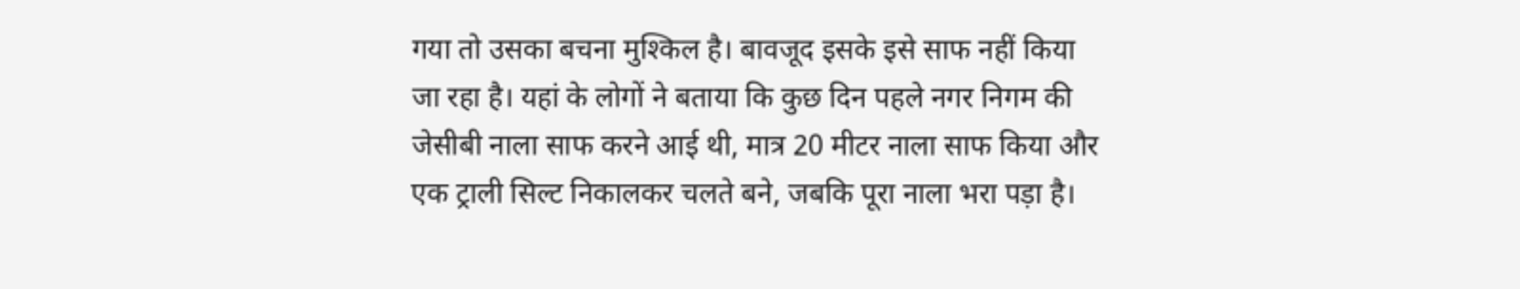गया तो उसका बचना मुश्किल है। बावजूद इसके इसे साफ नहीं किया जा रहा है। यहां के लोगों ने बताया कि कुछ दिन पहले नगर निगम की जेसीबी नाला साफ करने आई थी, मात्र 20 मीटर नाला साफ किया और एक ट्राली सिल्ट निकालकर चलते बने, जबकि पूरा नाला भरा पड़ा है।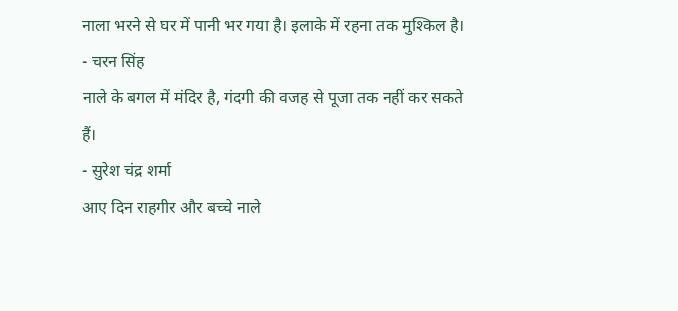नाला भरने से घर में पानी भर गया है। इलाके में रहना तक मुश्किल है।
- चरन सिंह
नाले के बगल में मंदिर है, गंदगी की वजह से पूजा तक नहीं कर सकते हैं।
- सुरेश चंद्र शर्मा
आए दिन राहगीर और बच्चे नाले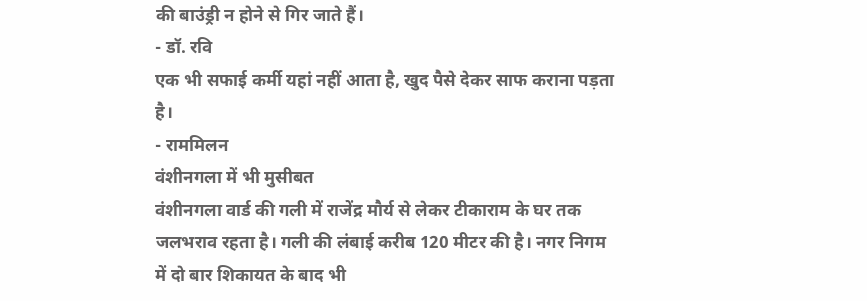की बाउंड्री न होने से गिर जाते हैं।
- डॉ. रवि
एक भी सफाई कर्मी यहां नहीं आता है, खुद पैसे देकर साफ कराना पड़ता है।
- राममिलन
वंशीनगला में भी मुसीबत
वंशीनगला वार्ड की गली में राजेंद्र मौर्य से लेकर टीकाराम के घर तक जलभराव रहता है। गली की लंबाई करीब 120 मीटर की है। नगर निगम में दो बार शिकायत के बाद भी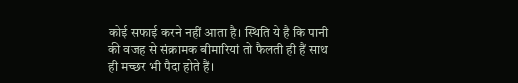कोई सफाई करने नहीं आता है। स्थिति ये है कि पानी की वजह से संक्रामक बीमारियां तो फैलती ही हैं साथ ही मच्छर भी पैदा होते हैं।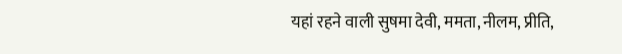यहां रहने वाली सुषमा देवी, ममता, नीलम, प्रीति,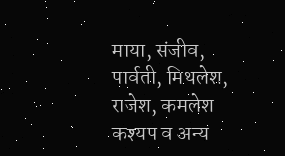माया, संजीव, पार्वती, मिथलेश, राजेश, कमलेश कश्यप व अन्य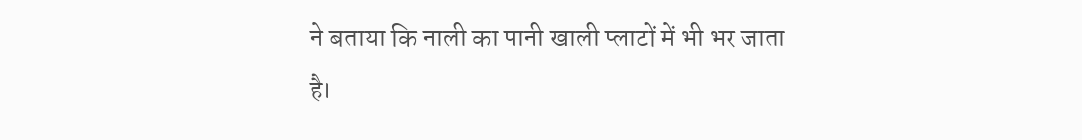ने बताया कि नाली का पानी खाली प्लाटों में भी भर जाता है।